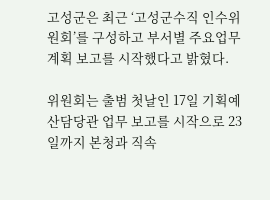고성군은 최근 ‘고성군수직 인수위원회’를 구성하고 부서별 주요업무계획 보고를 시작했다고 밝혔다.

위원회는 출범 첫날인 17일 기획예산담당관 업무 보고를 시작으로 23일까지 본청과 직속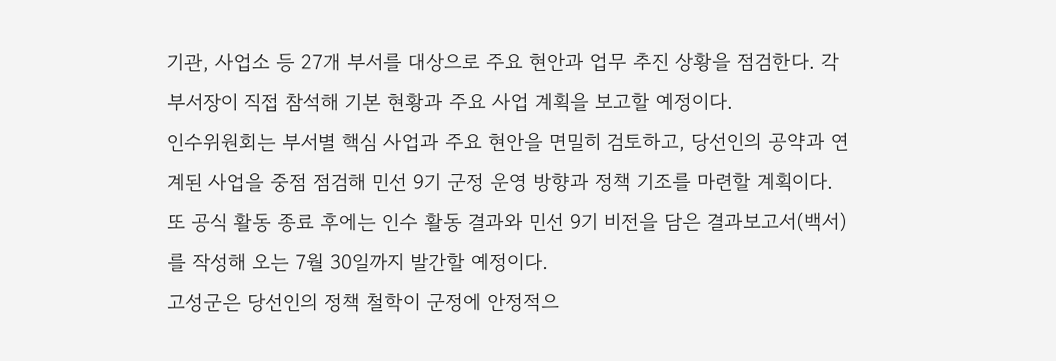기관, 사업소 등 27개 부서를 대상으로 주요 현안과 업무 추진 상황을 점검한다. 각 부서장이 직접 참석해 기본 현황과 주요 사업 계획을 보고할 예정이다.
인수위원회는 부서별 핵심 사업과 주요 현안을 면밀히 검토하고, 당선인의 공약과 연계된 사업을 중점 점검해 민선 9기 군정 운영 방향과 정책 기조를 마련할 계획이다.
또 공식 활동 종료 후에는 인수 활동 결과와 민선 9기 비전을 담은 결과보고서(백서)를 작성해 오는 7월 30일까지 발간할 예정이다.
고성군은 당선인의 정책 철학이 군정에 안정적으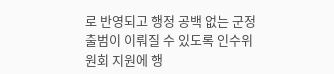로 반영되고 행정 공백 없는 군정 출범이 이뤄질 수 있도록 인수위원회 지원에 행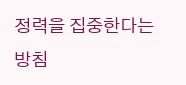정력을 집중한다는 방침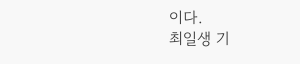이다.
최일생 기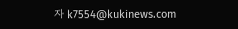자 k7554@kukinews.com